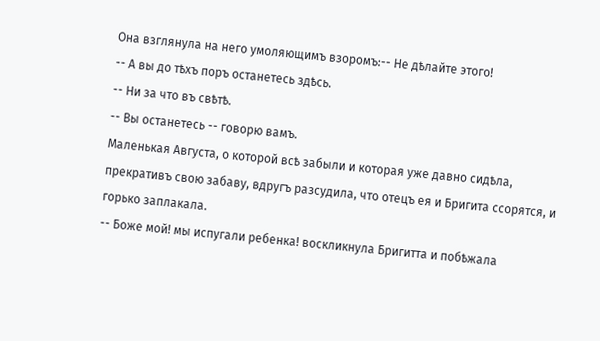Она взглянула на него умоляющимъ взоромъ:-- Не дѣлайте этого!
-- А вы до тѣхъ поръ останетесь здѣсь.
-- Ни за что въ свѣтѣ.
-- Вы останетесь -- говорю вамъ.
Маленькая Августа, о которой всѣ забыли и которая уже давно сидѣла, прекративъ свою забаву, вдругъ разсудила, что отецъ ея и Бригита ссорятся, и горько заплакала.
-- Боже мой! мы испугали ребенка! воскликнула Бригитта и побѣжала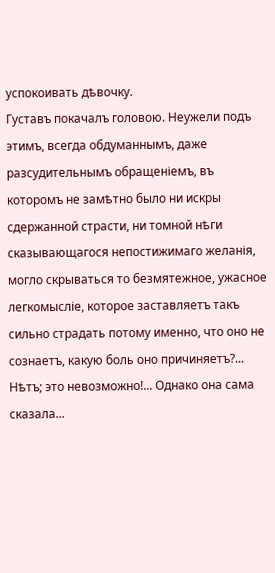успокоивать дѣвочку.
Густавъ покачалъ головою. Неужели подъ этимъ, всегда обдуманнымъ, даже разсудительнымъ обращеніемъ, въ которомъ не замѣтно было ни искры сдержанной страсти, ни томной нѣги сказывающагося непостижимаго желанія, могло скрываться то безмятежное, ужасное легкомысліе, которое заставляетъ такъ сильно страдать потому именно, что оно не сознаетъ, какую боль оно причиняетъ?... Нѣтъ; это невозможно!... Однако она сама сказала...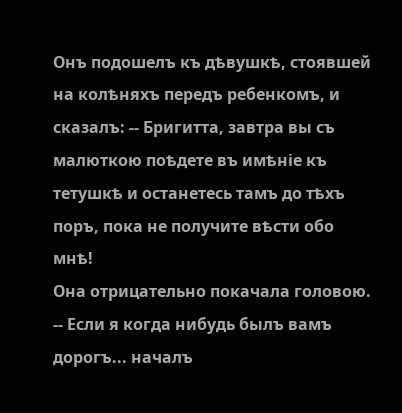Онъ подошелъ къ дѣвушкѣ, стоявшей на колѣняхъ передъ ребенкомъ, и сказалъ: -- Бригитта, завтра вы съ малюткою поѣдете въ имѣніе къ тетушкѣ и останетесь тамъ до тѣхъ поръ, пока не получите вѣсти обо мнѣ!
Она отрицательно покачала головою.
-- Если я когда нибудь былъ вамъ дорогъ... началъ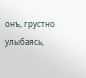онъ, грустно улыбаясь,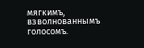мягкимъ, взволнованнымъ голосомъ.